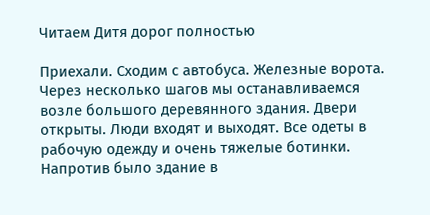Читаем Дитя дорог полностью

Приехали. Сходим с автобуса. Железные ворота. Через несколько шагов мы останавливаемся возле большого деревянного здания. Двери открыты. Люди входят и выходят. Все одеты в рабочую одежду и очень тяжелые ботинки. Напротив было здание в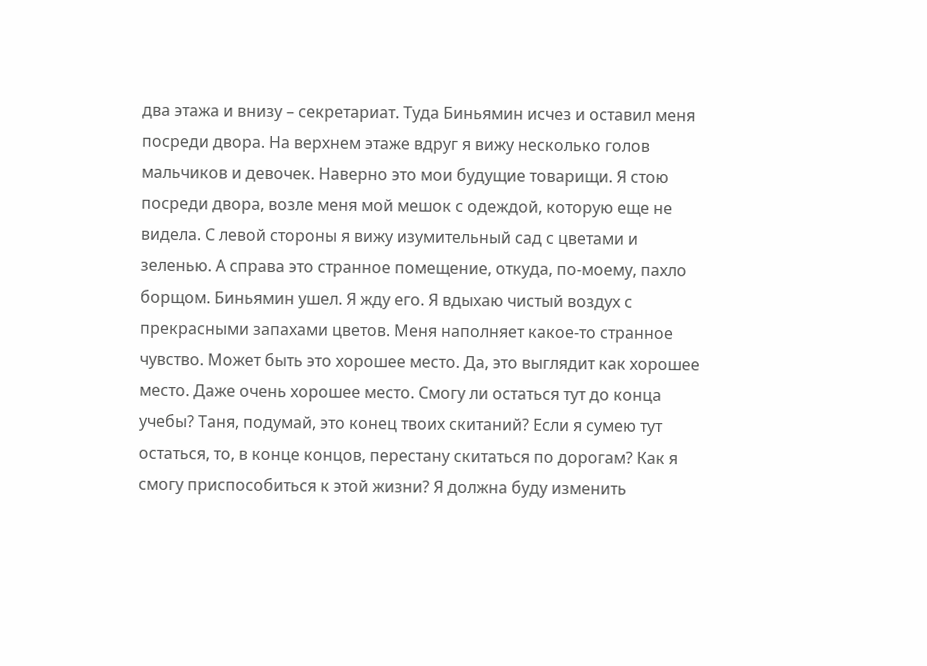два этажа и внизу – секретариат. Туда Биньямин исчез и оставил меня посреди двора. На верхнем этаже вдруг я вижу несколько голов мальчиков и девочек. Наверно это мои будущие товарищи. Я стою посреди двора, возле меня мой мешок с одеждой, которую еще не видела. С левой стороны я вижу изумительный сад с цветами и зеленью. А справа это странное помещение, откуда, по-моему, пахло борщом. Биньямин ушел. Я жду его. Я вдыхаю чистый воздух с прекрасными запахами цветов. Меня наполняет какое-то странное чувство. Может быть это хорошее место. Да, это выглядит как хорошее место. Даже очень хорошее место. Смогу ли остаться тут до конца учебы? Таня, подумай, это конец твоих скитаний? Если я сумею тут остаться, то, в конце концов, перестану скитаться по дорогам? Как я смогу приспособиться к этой жизни? Я должна буду изменить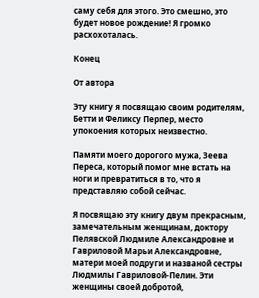саму себя для этого. Это смешно, это будет новое рождение! Я громко расхохоталась.

Конец

От автора

Эту книгу я посвящаю своим родителям, Бетти и Феликсу Перпер, место упокоения которых неизвестно.

Памяти моего дорогого мужа, Зеева Переса, который помог мне встать на ноги и превратиться в то, что я представляю собой сейчас.

Я посвящаю эту книгу двум прекрасным, замечательным женщинам, доктору Пелявской Людмиле Александровне и Гавриловой Марьи Александровне, матери моей подруги и названой сестры Людмилы Гавриловой-Пелин. Эти женщины своей добротой,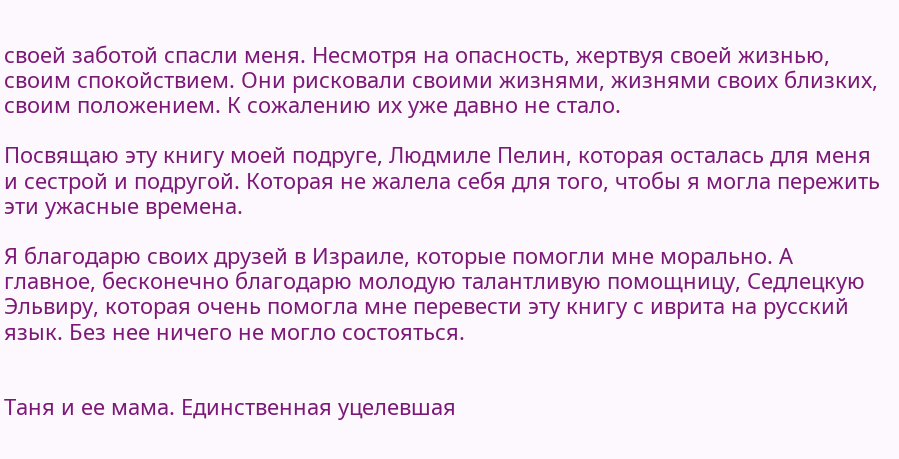своей заботой спасли меня. Несмотря на опасность, жертвуя своей жизнью, своим спокойствием. Они рисковали своими жизнями, жизнями своих близких, своим положением. К сожалению их уже давно не стало.

Посвящаю эту книгу моей подруге, Людмиле Пелин, которая осталась для меня и сестрой и подругой. Которая не жалела себя для того, чтобы я могла пережить эти ужасные времена.

Я благодарю своих друзей в Израиле, которые помогли мне морально. А главное, бесконечно благодарю молодую талантливую помощницу, Седлецкую Эльвиру, которая очень помогла мне перевести эту книгу с иврита на русский язык. Без нее ничего не могло состояться.


Таня и ее мама. Единственная уцелевшая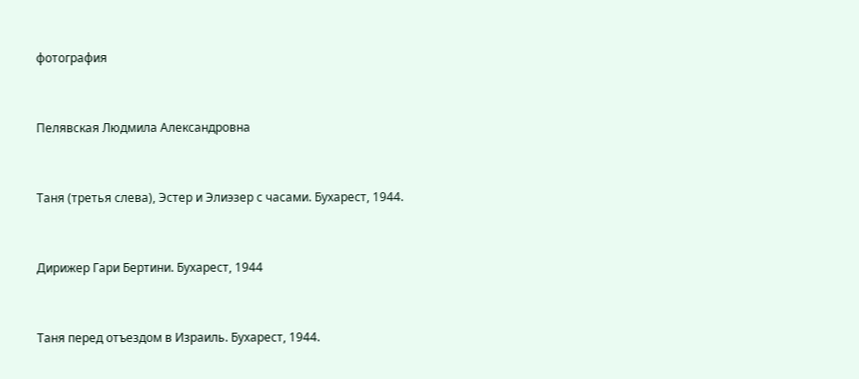фотография


Пелявская Людмила Александровна


Таня (третья слева), Эстер и Элиэзер с часами. Бухарест, 1944.


Дирижер Гари Бертини. Бухарест, 1944


Таня перед отъездом в Израиль. Бухарест, 1944.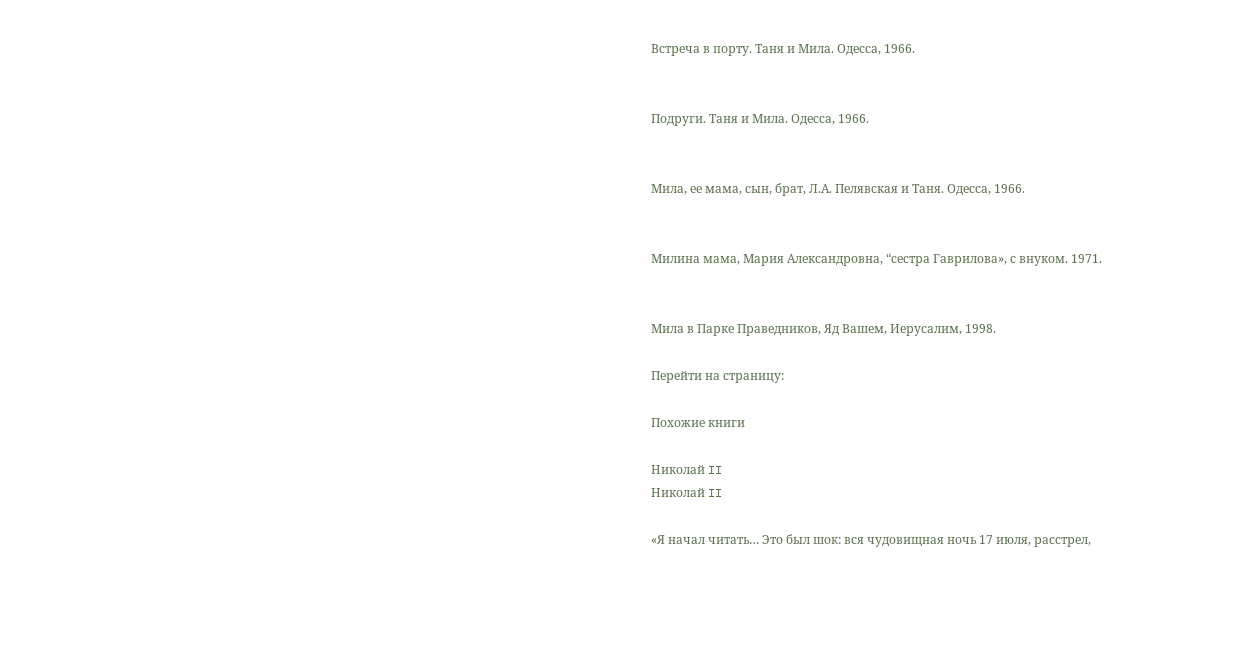Встреча в порту. Таня и Мила. Одесса, 1966.


Подруги. Таня и Мила. Одесса, 1966.


Мила, ее мама, сын, брат, Л.А. Пелявская и Таня. Одесса, 1966.


Милина мама, Мария Александровна, “сестра Гаврилова», с внуком. 1971.


Мила в Парке Праведников, Яд Вашем, Иерусалим, 1998.

Перейти на страницу:

Похожие книги

Николай II
Николай II

«Я начал читать… Это был шок: вся чудовищная ночь 17 июля, расстрел,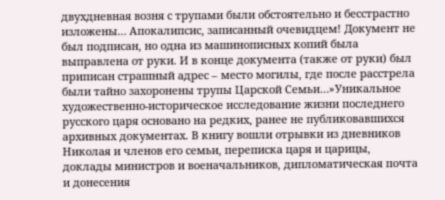двухдневная возня с трупами были обстоятельно и бесстрастно изложены… Апокалипсис, записанный очевидцем! Документ не был подписан, но одна из машинописных копий была выправлена от руки. И в конце документа (также от руки) был приписан страшный адрес – место могилы, где после расстрела были тайно захоронены трупы Царской Семьи…»Уникальное художественно-историческое исследование жизни последнего русского царя основано на редких, ранее не публиковавшихся архивных документах. В книгу вошли отрывки из дневников Николая и членов его семьи, переписка царя и царицы, доклады министров и военачальников, дипломатическая почта и донесения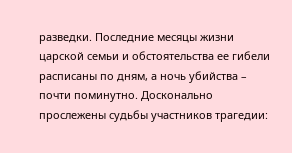разведки. Последние месяцы жизни царской семьи и обстоятельства ее гибели расписаны по дням, а ночь убийства – почти поминутно. Досконально прослежены судьбы участников трагедии: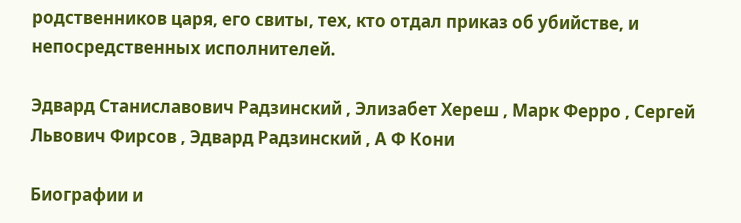родственников царя, его свиты, тех, кто отдал приказ об убийстве, и непосредственных исполнителей.

Эдвард Станиславович Радзинский , Элизабет Хереш , Марк Ферро , Сергей Львович Фирсов , Эдвард Радзинский , А Ф Кони

Биографии и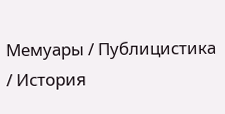Мемуары / Публицистика / История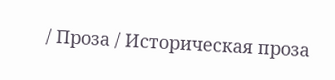/ Проза / Историческая проза